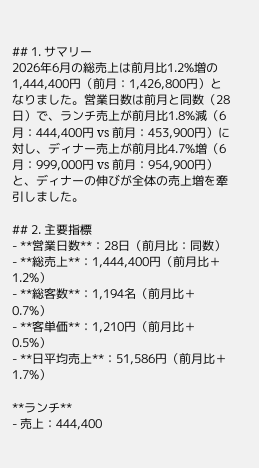## 1. サマリー
2026年6月の総売上は前月比1.2%増の1,444,400円（前月：1,426,800円）となりました。営業日数は前月と同数（28日）で、ランチ売上が前月比1.8%減（6月：444,400円 vs 前月：453,900円）に対し、ディナー売上が前月比4.7%増（6月：999,000円 vs 前月：954,900円）と、ディナーの伸びが全体の売上増を牽引しました。

## 2. 主要指標
- **営業日数**：28日（前月比：同数）
- **総売上**：1,444,400円（前月比＋1.2%）
- **総客数**：1,194名（前月比＋0.7%）
- **客単価**：1,210円（前月比＋0.5%）
- **日平均売上**：51,586円（前月比＋1.7%）

**ランチ**
- 売上：444,400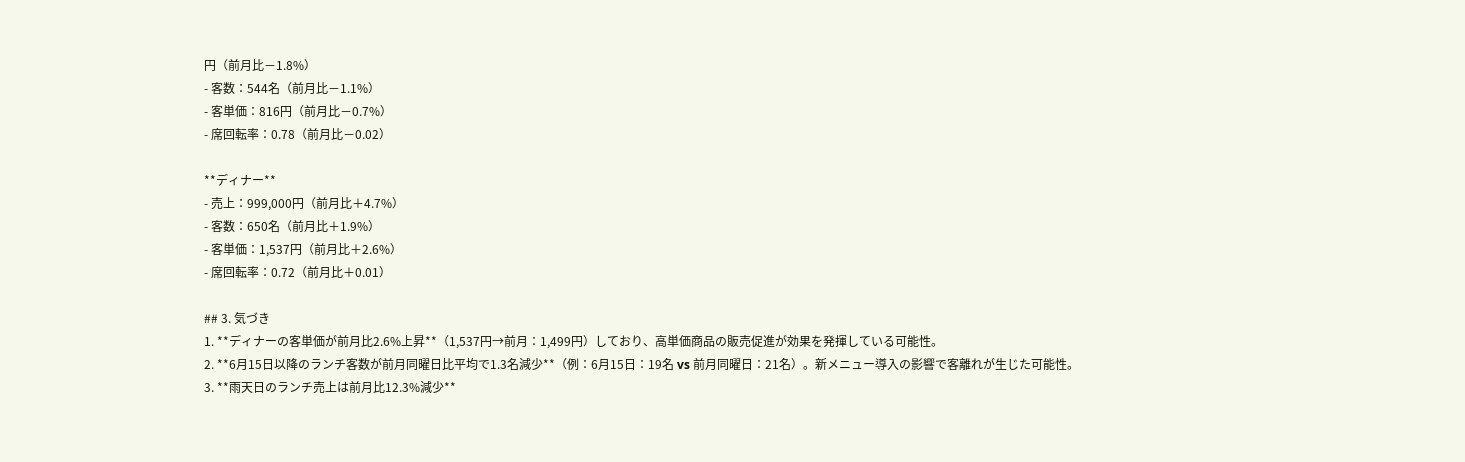円（前月比－1.8%）
- 客数：544名（前月比－1.1%）
- 客単価：816円（前月比－0.7%）
- 席回転率：0.78（前月比－0.02）

**ディナー**
- 売上：999,000円（前月比＋4.7%）
- 客数：650名（前月比＋1.9%）
- 客単価：1,537円（前月比＋2.6%）
- 席回転率：0.72（前月比＋0.01）

## 3. 気づき
1. **ディナーの客単価が前月比2.6%上昇**（1,537円→前月：1,499円）しており、高単価商品の販売促進が効果を発揮している可能性。
2. **6月15日以降のランチ客数が前月同曜日比平均で1.3名減少**（例：6月15日：19名 vs 前月同曜日：21名）。新メニュー導入の影響で客離れが生じた可能性。
3. **雨天日のランチ売上は前月比12.3%減少**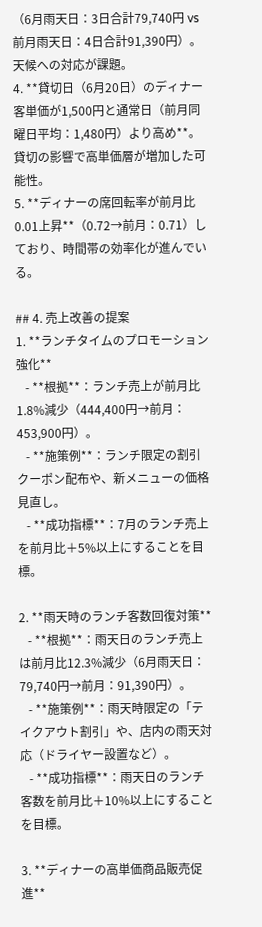（6月雨天日：3日合計79,740円 vs 前月雨天日：4日合計91,390円）。天候への対応が課題。
4. **貸切日（6月20日）のディナー客単価が1,500円と通常日（前月同曜日平均：1,480円）より高め**。貸切の影響で高単価層が増加した可能性。
5. **ディナーの席回転率が前月比0.01上昇**（0.72→前月：0.71）しており、時間帯の効率化が進んでいる。

## 4. 売上改善の提案
1. **ランチタイムのプロモーション強化**
   - **根拠**：ランチ売上が前月比1.8%減少（444,400円→前月：453,900円）。
   - **施策例**：ランチ限定の割引クーポン配布や、新メニューの価格見直し。
   - **成功指標**：7月のランチ売上を前月比＋5%以上にすることを目標。

2. **雨天時のランチ客数回復対策**
   - **根拠**：雨天日のランチ売上は前月比12.3%減少（6月雨天日：79,740円→前月：91,390円）。
   - **施策例**：雨天時限定の「テイクアウト割引」や、店内の雨天対応（ドライヤー設置など）。
   - **成功指標**：雨天日のランチ客数を前月比＋10%以上にすることを目標。

3. **ディナーの高単価商品販売促進**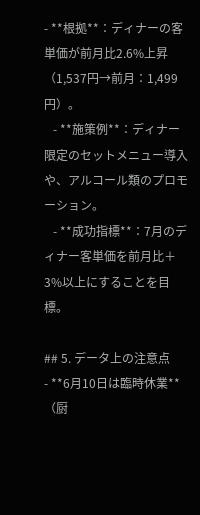- **根拠**：ディナーの客単価が前月比2.6%上昇（1,537円→前月：1,499円）。
   - **施策例**：ディナー限定のセットメニュー導入や、アルコール類のプロモーション。
   - **成功指標**：7月のディナー客単価を前月比＋3%以上にすることを目標。

## 5. データ上の注意点
- **6月10日は臨時休業**（厨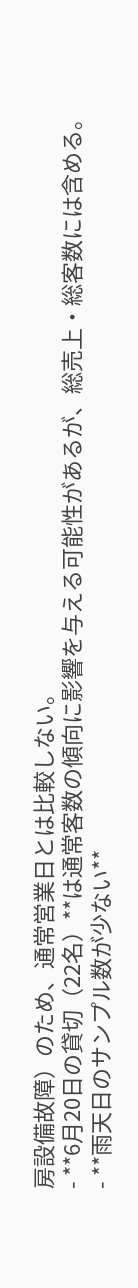房設備故障）のため、通常営業日とは比較しない。
- **6月20日の貸切（22名）**は通常客数の傾向に影響を与える可能性があるが、総売上・総客数には含める。
- **雨天日のサンプル数が少ない**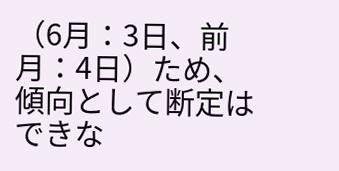（6月：3日、前月：4日）ため、傾向として断定はできな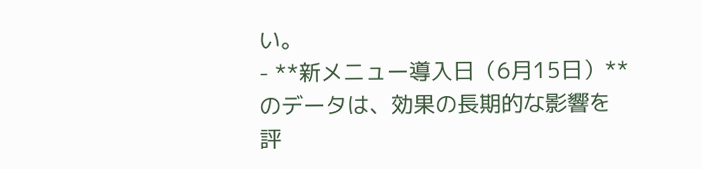い。
- **新メニュー導入日（6月15日）**のデータは、効果の長期的な影響を評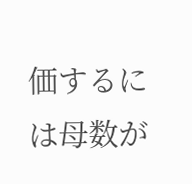価するには母数が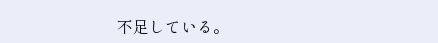不足している。